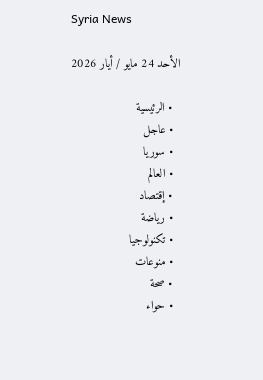Syria News

الأحد 24 مايو / أيار 2026

  • الرئيسية
  • عاجل
  • سوريا
  • العالم
  • إقتصاد
  • رياضة
  • تكنولوجيا
  • منوعات
  • صحة
  • حواء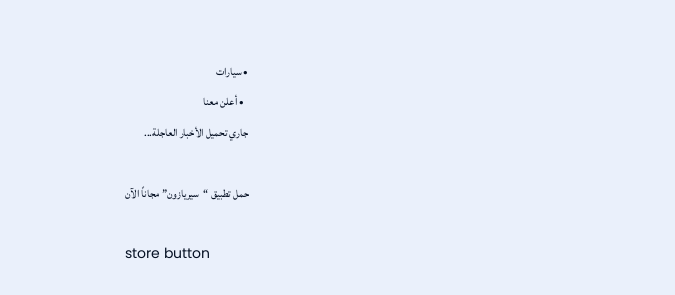• سيارات
  • أعلن معنا
جاري تحميل الأخبار العاجلة...

حمل تطبيق “سيريازون” مجاناً الآن

store button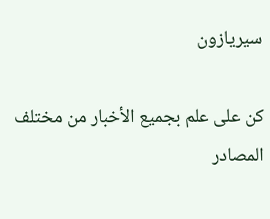سيريازون

كن على علم بجميع الأخبار من مختلف المصادر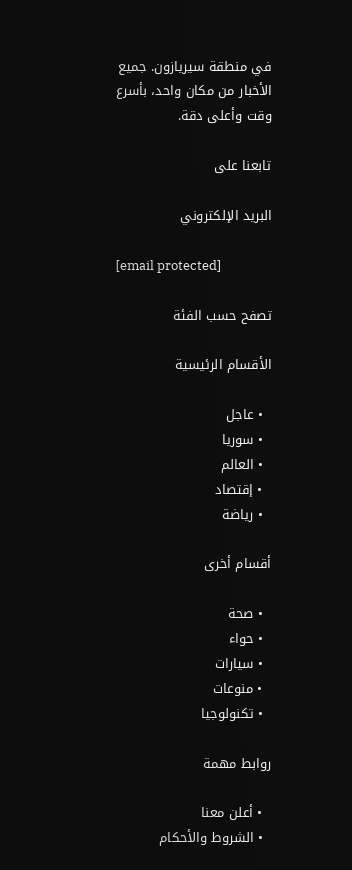في منطقة سيريازون. جميع الأخبار من مكان واحد، بأسرع وقت وأعلى دقة.

تابعنا على

البريد الإلكتروني

[email protected]

تصفح حسب الفئة

الأقسام الرئيسية

  • عاجل
  • سوريا
  • العالم
  • إقتصاد
  • رياضة

أقسام أخرى

  • صحة
  • حواء
  • سيارات
  • منوعات
  • تكنولوجيا

روابط مهمة

  • أعلن معنا
  • الشروط والأحكام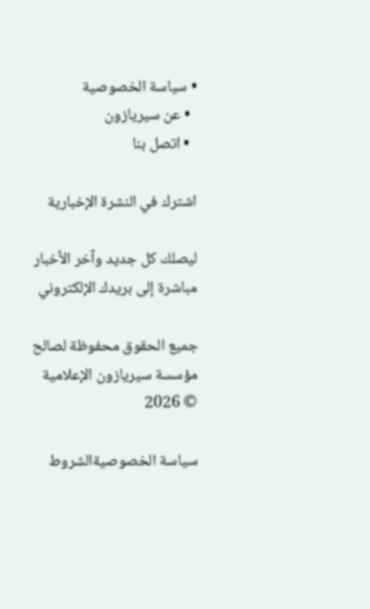• سياسة الخصوصية
  • عن سيريازون
  • اتصل بنا

اشترك في النشرة الإخبارية

ليصلك كل جديد وآخر الأخبار مباشرة إلى بريدك الإلكتروني

جميع الحقوق محفوظة لصالح مؤسسة سيريازون الإعلامية © 2026

سياسة الخصوصيةالشروط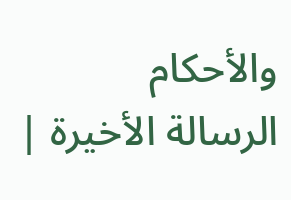والأحكام
الرسالة الأخيرة |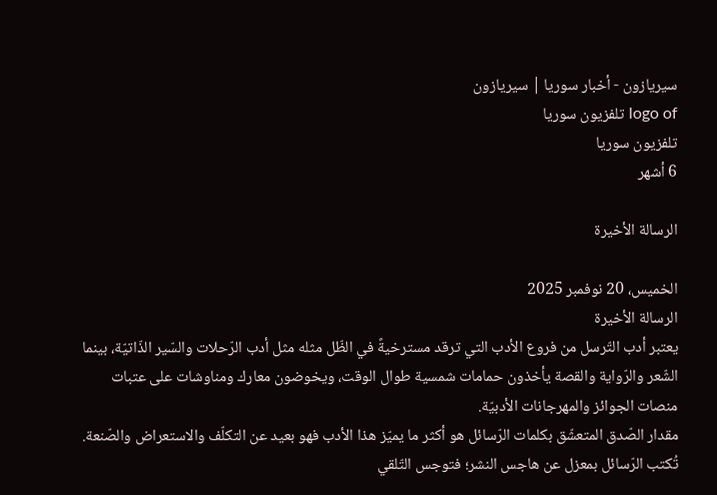سيريازون - أخبار سوريا | سيريازون
logo of تلفزيون سوريا
تلفزيون سوريا
6 أشهر

الرسالة الأخيرة

الخميس، 20 نوفمبر 2025
الرسالة الأخيرة
يعتبر أدب التّرسل من فروع الأدب التي ترقد مسترخيةً في الظّل مثله مثل أدب الرّحلات والسّير الذّاتيّة، بينما الشّعر والرّواية والقصة يأخذون حمامات شمسية طوال الوقت، ويخوضون معارك ومناوشات على عتبات منصات الجوائز والمهرجانات الأدبيّة.
مقدار الصّدق المتعشّق بكلمات الرّسائل هو أكثر ما يميّز هذا الأدب فهو بعيد عن التكلّف والاستعراض والصّنعة. تُكتب الرّسائل بمعزل عن هاجس النشر؛ فتوجس التّلقي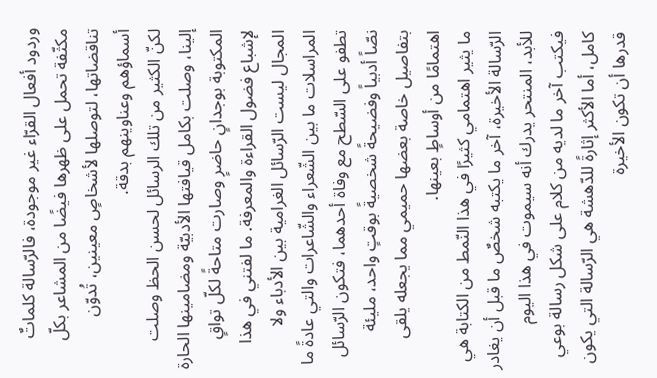وردود أفعال القرّاء غير موجودة، فالرّسالة كلماتٌ مكثّفة تحمل على ظهرها فيضًا من المشاعر بكلّ تناقضاتها، لتوصلها لأشخاصٍ معينين، تُدوّن أسماؤهم وعناوينهم بدقة.
لكنّ الكثير من تلك الرسائل لحسن الحظ وصلت إلينا، وصلت بكامل قيافتها الأدبيّة ومضامينها الحارة المكتوبة بوجدانٍ حاضرٍ وصارت متاحةً لكلّ تواقٍ لإشباع فضول القراءة والمعرفة. ما لفتني في هذا المجال ليست الرّسائل الغرامية بين الأدباء ولا المراسلات ما بين الشّعراء والشّاعرات والتي عادةً ما تطفو على السّطح مع وفاة أحدهما، فتكون الرّسائل نصّاً أدبياً وفضيحةً شخصيةً بوقتٍ واحد، مليئة بتفاصيل خاصة بعضها حميمي مما يجعله يلقى اهتمامًا من أوساطٍ بعينها.
ما يثير اهتمامي كثيرًا في هذا النّمط من الكتابة هي الرّسالة الأخيرة، آخر ما يكتبه شخصٌ ما قبل أن يغادر للأبد، المنتحر يدرك أنه سيموت في هذا اليوم فيكتب آخر ما لديه من كلام على شكل رسالة بوعي كامل، أما الأكثر إثارةً للدّهشة هي الرّسالة التي يكون قدرها أن تكون الأخيرة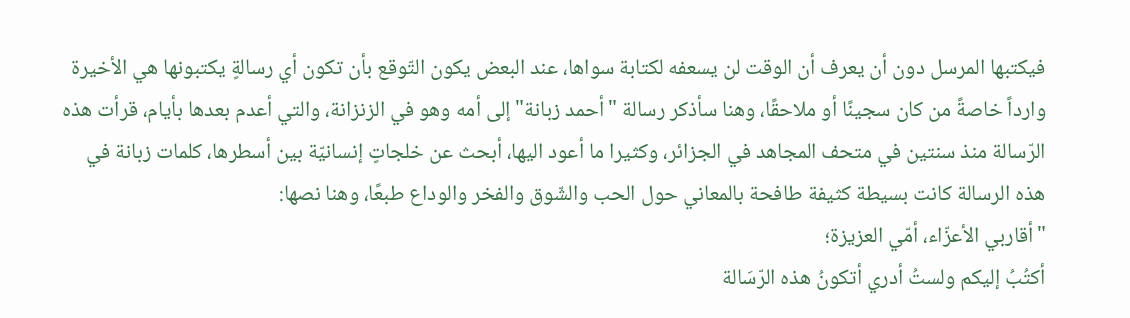فيكتبها المرسل دون أن يعرف أن الوقت لن يسعفه لكتابة سواها، عند البعض يكون التّوقع بأن تكون أي رسالةٍ يكتبونها هي الأخيرة وارداً خاصةً من كان سجينًا أو ملاحقًا، وهنا سأذكر رسالة "أحمد زبانة" إلى أمه وهو في الزنزانة، والتي أعدم بعدها بأيام، قرأت هذه الرّسالة منذ سنتين في متحف المجاهد في الجزائر، وكثيرا ما أعود اليها، أبحث عن خلجاتٍ إنسانيّة بين أسطرها، كلمات زبانة في هذه الرسالة كانت بسيطة كثيفة طافحة بالمعاني حول الحب والشّوق والفخر والوداع طبعًا، وهنا نصها:
"أقاربي الأعزّاء، أمّي العزيزة؛
أكتُبُ إليكم ولستُ أدري أتكونُ هذه الرّسَالة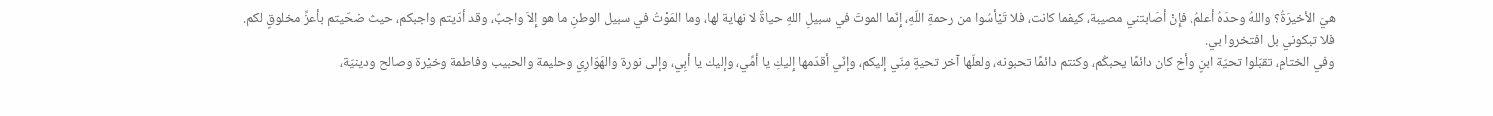هيَ الأخيرَةُ؟ واللهُ وحدَهُ أعلمُ. فإِنْ أصَابتني مصيبة، كيفما كانت، فلا تَيْأسُوا من رحمةِ اللّهِ، إِنّما الموتَ في سبيلِ اللهِ حياةٌ لا نهاية لها، وما المَوْتُ في سبيل الوطنِ ما هو إِلاَ واجبٌ، وقد أدّيتم واجبكم، حيث ضحّيتم بأعزِّ مخلوقٍ لكم.
فلا تبكوني بل افتخروا بي.
وفي الختامِ، تقبّلوا تحيّة ابنٍ وأخ كان دائمًا يحبكُم، وكنتم دائمًا تحبونه، ولعلّها آخر تحيةٍ مِنّي إليكم، وإنّي أقدّمها إِليكِ يا أمِّي، وإليك يا أبِي، وإلى نورة والهَوّارِي وحليمة والحبيب وفاطمة وخيْرة وصالح ودينيّة،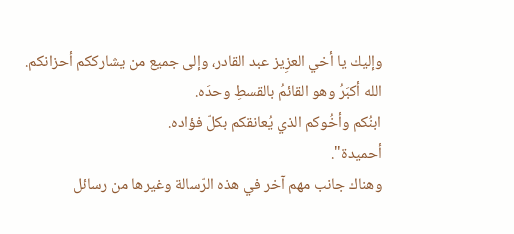وإليك يا أخي العزِيز عبد القادر، وإلى جميع من يشارككم أحزانكم.
الله أكبَرُ وهو القائمُ بالقسطِ وحدَه.
ابنُكم وأخُوكم الذي يُعانقكم بكلّ فؤاده.
أحميدة".
وهناك جانب مهم آخر في هذه الرّسالة وغيرها من رسائل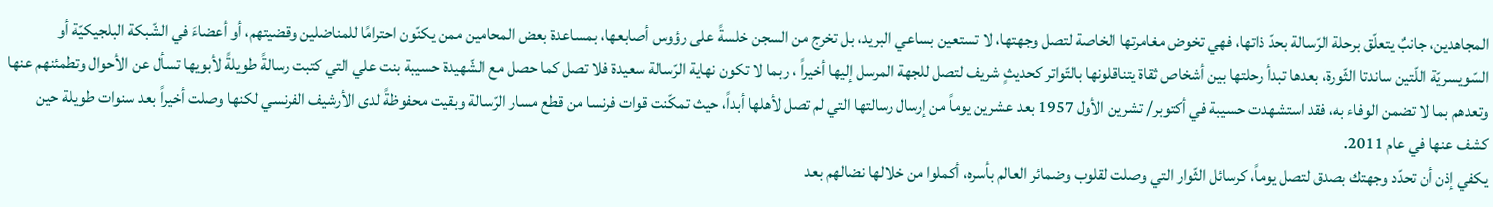المجاهدين، جانبٌ يتعلّق برحلة الرّسالة بحدّ ذاتها، فهي تخوض مغامرتها الخاصة لتصل وجهتها، لا تستعين بساعي البريد، بل تخرج من السجن خلسةً على رؤوس أصابعها، بمساعدة بعض المحامين ممن يكنّون احترامًا للمناضلين وقضيتهم، أو أعضاءَ في الشّبكة البلجيكيّة أو السّويسريّة اللّتين ساندتا الثّورة، بعدها تبدأ رحلتها بين أشخاص ثقاة يتناقلونها بالتّواتر كحديثٍ شريف لتصل للجهة المرسل إليها أخيراً ، ربما لا تكون نهاية الرّسالة سعيدة فلا تصل كما حصل مع الشّهيدة حسيبة بنت علي التي كتبت رسالةً طويلةً لأبويها تسأل عن الأحوال وتطمئنهم عنها وتعدهم بما لا تضمن الوفاء به، فقد استشهدت حسيبة في أكتوبر/ تشرين الأول 1957 بعد عشرين يوماً من إرسال رسالتها التي لم تصل لأهلها أبداً، حيث تمكّنت قوات فرنسا من قطع مسار الرّسالة وبقيت محفوظةً لدى الأرشيف الفرنسي لكنها وصلت أخيراً بعد سنوات طويلة حين كشف عنها في عام 2011.
يكفي إذن أن تحدّد وجهتك بصدق لتصل يوماً، كرسائل الثّوار التي وصلت لقلوب وضمائر العالم بأسره، أكملوا من خلالها نضالهم بعد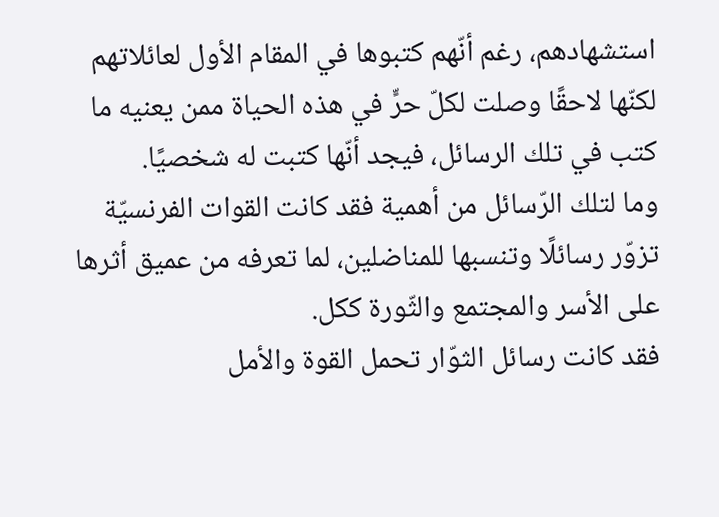استشهادهم، رغم أنّهم كتبوها في المقام الأول لعائلاتهم لكنّها لاحقًا وصلت لكلّ حرٍّ في هذه الحياة ممن يعنيه ما كتب في تلك الرسائل، فيجد أنّها كتبت له شخصيًا.
وما لتلك الرّسائل من أهمية فقد كانت القوات الفرنسيّة تزوّر رسائلًا وتنسبها للمناضلين، لما تعرفه من عميق أثرها على الأسر والمجتمع والثّورة ككل.
فقد كانت رسائل الثوّار تحمل القوة والأمل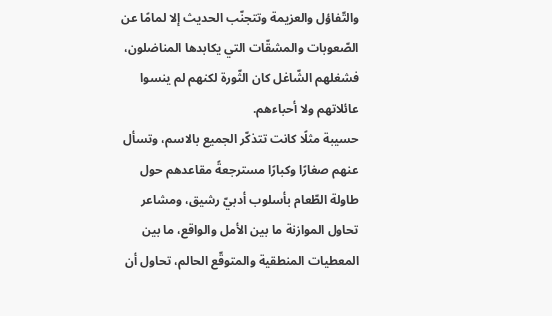والتّفاؤل والعزيمة وتتجنّب الحديث إلا لمامًا عن الصّعوبات والمشقّات التي يكابدها المناضلون، فشغلهم الشّاغل كان الثّورة لكنهم لم ينسوا عائلاتهم ولا أحباءهم.
حسيبة مثلًا كانت تتذكّر الجميع بالاسم، وتسأل عنهم صغارًا وكبارًا مسترجعةً مقاعدهم حول طاولة الطّعام بأسلوب أدبيّ رشيق، ومشاعر تحاول الموازنة ما بين الأمل والواقع، ما بين المعطيات المنطقية والمتوقّع الحالم، تحاول أن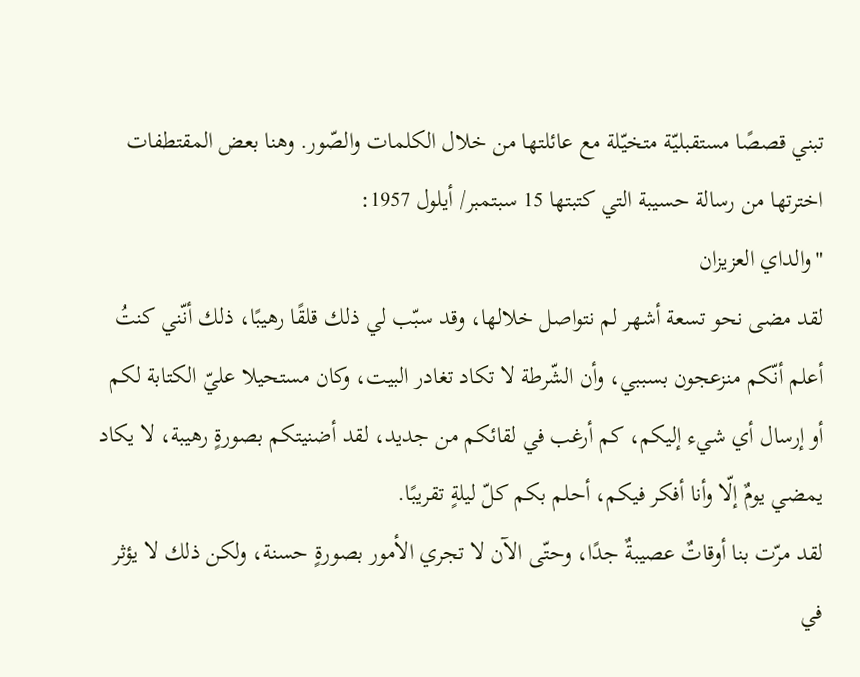تبني قصصًا مستقبليّة متخيّلة مع عائلتها من خلال الكلمات والصّور. وهنا بعض المقتطفات اخترتها من رسالة حسيبة التي كتبتها 15 سبتمبر/ أيلول 1957:
"والداي العزيزان
لقد مضى نحو تسعة أشهر لم نتواصل خلالها، وقد سبّب لي ذلك قلقًا رهيبًا، ذلك أنّني كنتُ أعلم أنّكم منزعجون بسببي، وأن الشّرطة لا تكاد تغادر البيت، وكان مستحيلا عليّ الكتابة لكم أو إرسال أي شيء إليكم، كم أرغب في لقائكم من جديد، لقد أضنيتكم بصورةٍ رهيبة، لا يكاد يمضي يومٌ إلّا وأنا أفكر فيكم، أحلم بكم كلّ ليلةٍ تقريبًا.
لقد مرّت بنا أوقاتٌ عصيبةٌ جدًا، وحتّى الآن لا تجري الأمور بصورةٍ حسنة، ولكن ذلك لا يؤثر في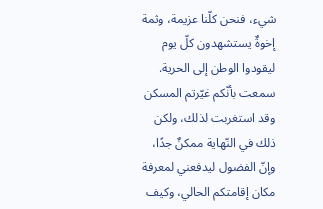شيء، فنحن كلّنا عزيمة، وثمة إخوةٌ يستشهدون كلّ يوم ليقودوا الوطن إلى الحرية.
سمعت بأنّكم غيّرتم المسكن وقد استغربت لذلك، ولكن ذلك في النّهاية ممكنٌ جدًا، وإنّ الفضول ليدفعني لمعرفة مكان إقامتكم الحالي، وكيف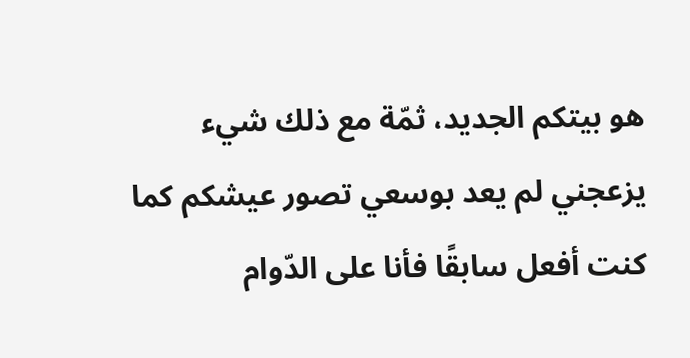هو بيتكم الجديد، ثمّة مع ذلك شيء يزعجني لم يعد بوسعي تصور عيشكم كما كنت أفعل سابقًا فأنا على الدّوام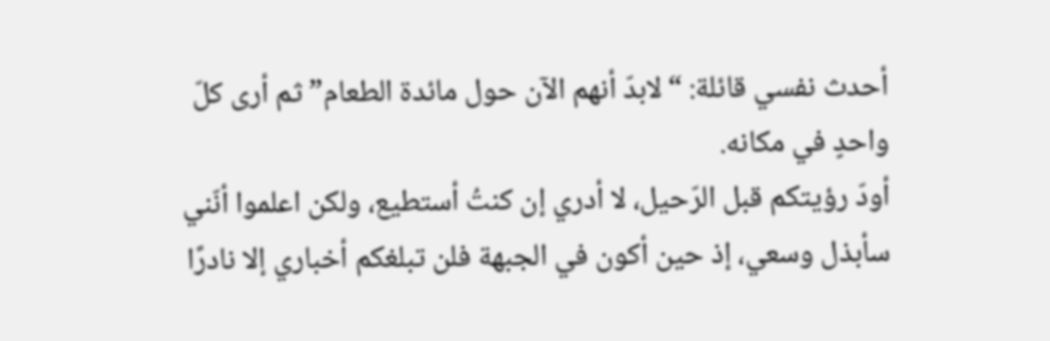أحدث نفسي قائلة: “لابدّ أنهم الآن حول مائدة الطعام” ثم أرى كلّ واحدٍ في مكانه.
أودّ رؤيتكم قبل الرّحيل، لا أدري إن كنتُ أستطيع، ولكن اعلموا أنّني سأبذل وسعي، إذ حين أكون في الجبهة فلن تبلغكم أخباري إلا نادرًا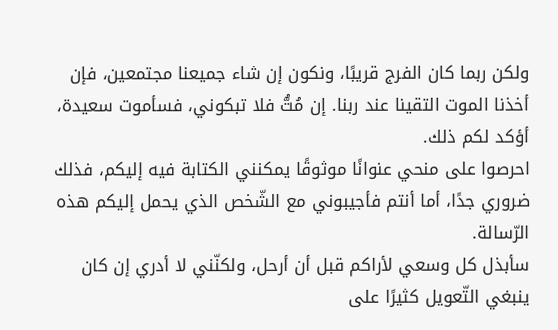ولكن ربما كان الفرج قريبًا، ونكون إن شاء جميعنا مجتمعين، فإن أخذنا الموت التقينا عند ربنا. إن مُتُّ فلا تبكوني، فسأموت سعيدة، أؤكد لكم ذلك.
احرصوا على منحي عنوانًا موثوقًا يمكنني الكتابة فيه إليكم، فذلك ضروري جدًا، أما أنتم فأجيبوني مع الشّخص الذي يحمل إليكم هذه الرّسالة.
سأبذل كل وسعي لأراكم قبل أن أرحل، ولكنّني لا أدري إن كان ينبغي التّعويل كثيرًا على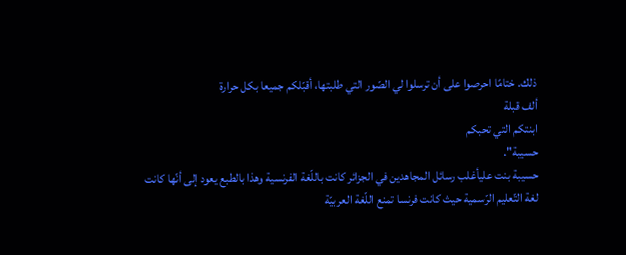ذلك. ختامًا احرصوا على أن ترسلوا لي الصّور التي طلبتها، أقبّلكم جميعا بكل حرارة
ألف قبلة
ابنتكم التي تحبكم
حسيبة".
حسيبة بنت عليأغلب رسائل المجاهدين في الجزائر كانت باللّغة الفرنسية وهذا بالطبع يعود إلى أنّها كانت لغة التّعليم الرّسمية حيث كانت فرنسا تمنع اللّغة العربيّة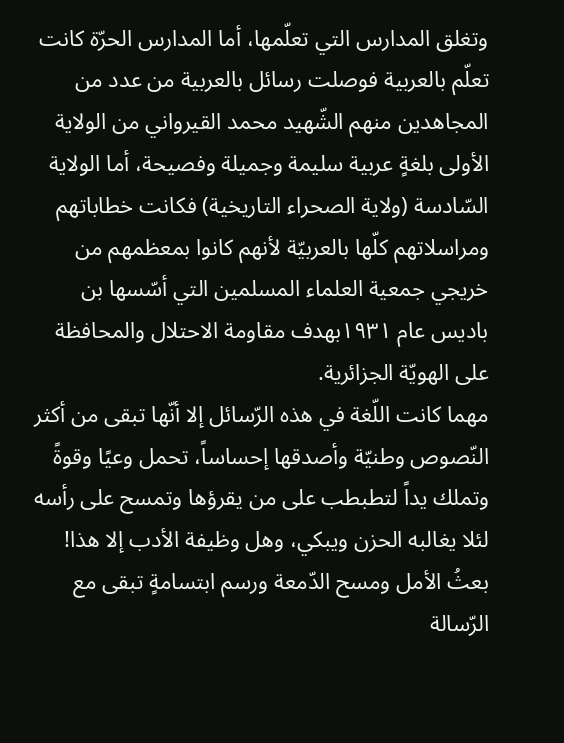وتغلق المدارس التي تعلّمها، أما المدارس الحرّة كانت تعلّم بالعربية فوصلت رسائل بالعربية من عدد من المجاهدين منهم الشّهيد محمد القيرواني من الولاية الأولى بلغةٍ عربية سليمة وجميلة وفصيحة، أما الولاية السّادسة (ولاية الصحراء التاريخية) فكانت خطاباتهم ومراسلاتهم كلّها بالعربيّة لأنهم كانوا بمعظمهم من خريجي جمعية العلماء المسلمين التي أسّسها بن باديس عام ١٩٣١بهدف مقاومة الاحتلال والمحافظة على الهويّة الجزائرية.
مهما كانت اللّغة في هذه الرّسائل إلا أنّها تبقى من أكثر النّصوص وطنيّة وأصدقها إحساساً، تحمل وعيًا وقوةً وتملك يداً لتطبطب على من يقرؤها وتمسح على رأسه لئلا يغالبه الحزن ويبكي، وهل وظيفة الأدب إلا هذا!
بعثُ الأمل ومسح الدّمعة ورسم ابتسامةٍ تبقى مع الرّسالة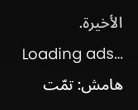الأخيرة.
Loading ads...
هامش: تمّت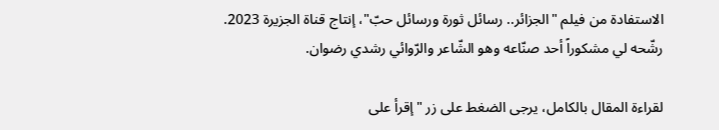الاستفادة من فيلم "الجزائر.. رسائل ثورة ورسائل حبّ"، إنتاج قناة الجزيرة 2023. رشّحه لي مشكوراً أحد صنّاعه وهو الشّاعر والرّوائي رشدي رضوان.

لقراءة المقال بالكامل، يرجى الضغط على زر "إقرأ على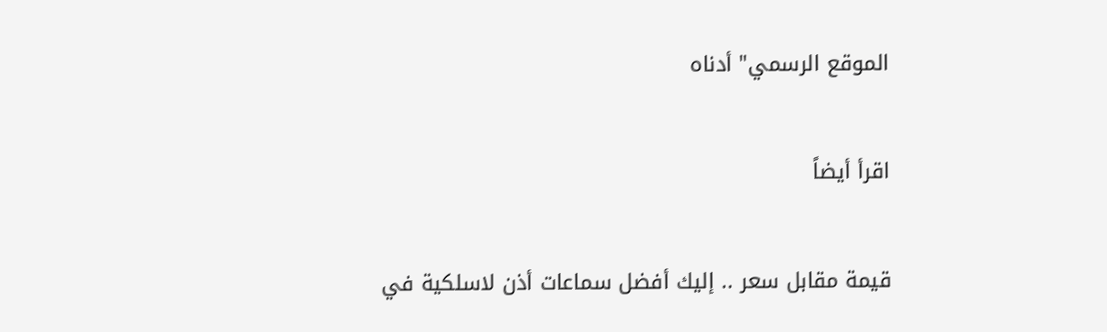الموقع الرسمي" أدناه


اقرأ أيضاً


قيمة مقابل سعر .. إليك أفضل سماعات أذن لاسلكية في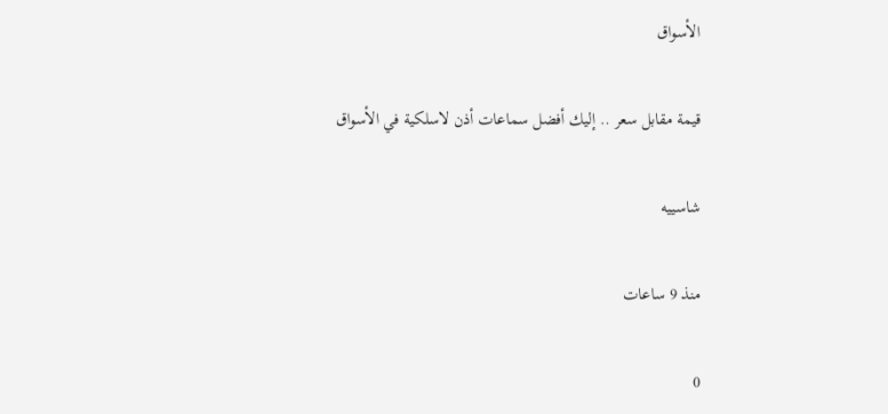الأسواق

قيمة مقابل سعر .. إليك أفضل سماعات أذن لاسلكية في الأسواق

شاسييه

منذ 9 ساعات

0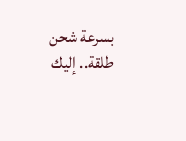بسرعة شحن طلقة.. إليك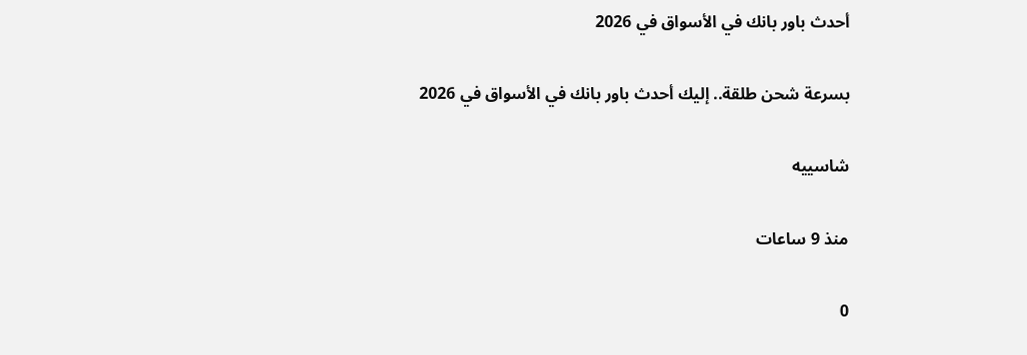أحدث باور بانك في الأسواق في 2026

بسرعة شحن طلقة.. إليك أحدث باور بانك في الأسواق في 2026

شاسييه

منذ 9 ساعات

0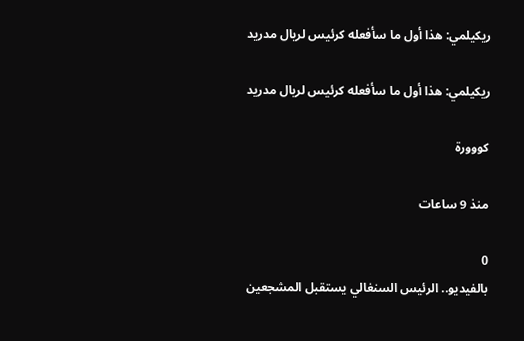ريكيلمي: هذا أول ما سأفعله كرئيس لريال مدريد

ريكيلمي: هذا أول ما سأفعله كرئيس لريال مدريد

كووورة

منذ 9 ساعات

0
بالفيديو.. الرئيس السنغالي يستقبل المشجعين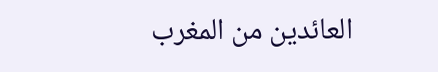العائدين من المغرب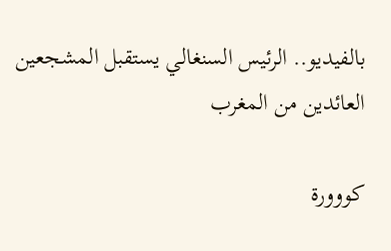بالفيديو.. الرئيس السنغالي يستقبل المشجعين العائدين من المغرب

كووورة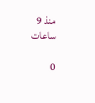منذ 9 ساعات

0